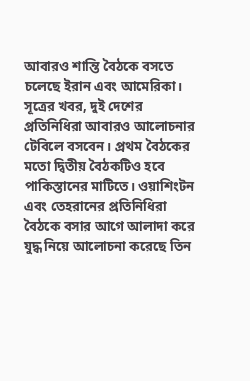আবারও শান্তি বৈঠকে বসতে চলেছে ইরান এবং আমেরিকা। সূত্রের খবর, দুই দেশের প্রতিনিধিরা আবারও আলোচনার টেবিলে বসবেন। প্রথম বৈঠকের মতো দ্বিতীয় বৈঠকটিও হবে পাকিস্তানের মাটিতে। ওয়াশিংটন এবং তেহরানের প্রতিনিধিরা বৈঠকে বসার আগে আলাদা করে যুদ্ধ নিয়ে আলোচনা করেছে তিন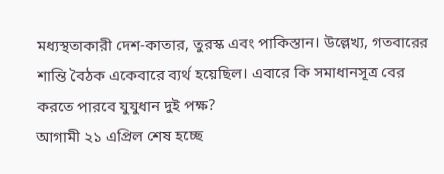মধ্যস্থতাকারী দেশ-কাতার, তুরস্ক এবং পাকিস্তান। উল্লেখ্য, গতবারের শান্তি বৈঠক একেবারে ব্যর্থ হয়েছিল। এবারে কি সমাধানসূত্র বের করতে পারবে যুযুধান দুই পক্ষ?
আগামী ২১ এপ্রিল শেষ হচ্ছে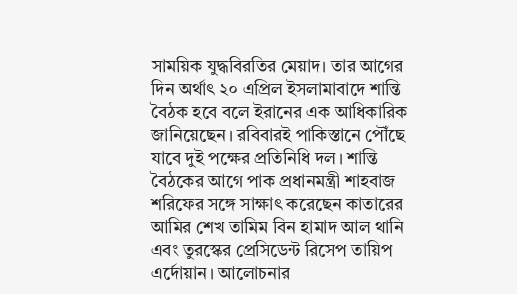সাময়িক যুদ্ধবিরতির মেয়াদ। তার আগের দিন অর্থাৎ ২০ এপ্রিল ইসলামাবাদে শান্তি বৈঠক হবে বলে ইরানের এক আধিকারিক জানিয়েছেন। রবিবারই পাকিস্তানে পৌঁছে যাবে দুই পক্ষের প্রতিনিধি দল। শান্তি বৈঠকের আগে পাক প্রধানমন্ত্রী শাহবাজ শরিফের সঙ্গে সাক্ষাৎ করেছেন কাতারের আমির শেখ তামিম বিন হামাদ আল থানি এবং তুরস্কের প্রেসিডেন্ট রিসেপ তায়িপ এর্দোয়ান। আলোচনার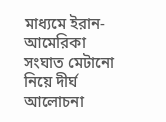মাধ্যমে ইরান-আমেরিকা সংঘাত মেটানো নিয়ে দীর্ঘ আলোচনা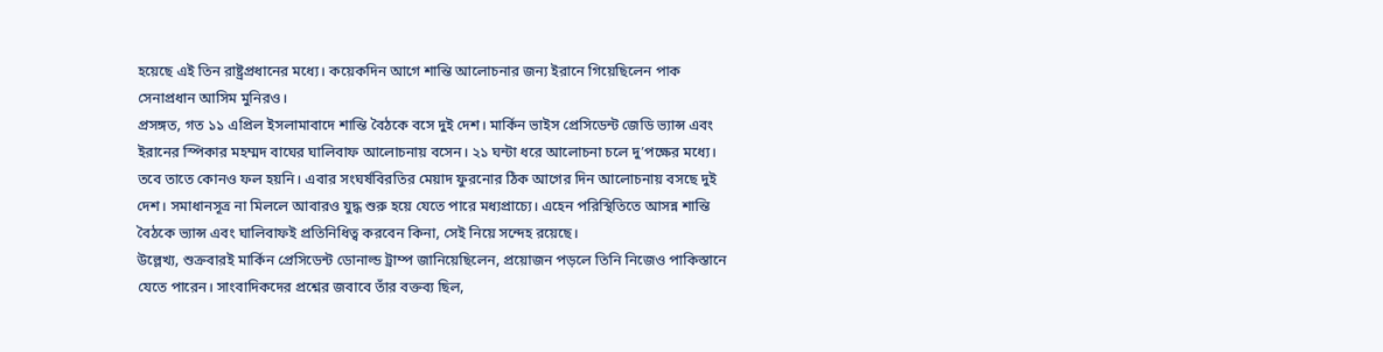হয়েছে এই তিন রাষ্ট্রপ্রধানের মধ্যে। কয়েকদিন আগে শান্তি আলোচনার জন্য ইরানে গিয়েছিলেন পাক সেনাপ্রধান আসিম মুনিরও।
প্রসঙ্গত, গত ১১ এপ্রিল ইসলামাবাদে শান্তি বৈঠকে বসে দুই দেশ। মার্কিন ভাইস প্রেসিডেন্ট জেডি ভ্যান্স এবং ইরানের স্পিকার মহম্মদ বাঘের ঘালিবাফ আলোচনায় বসেন। ২১ ঘন্টা ধরে আলোচনা চলে দু’পক্ষের মধ্যে। তবে তাতে কোনও ফল হয়নি। এবার সংঘর্ষবিরতির মেয়াদ ফুরনোর ঠিক আগের দিন আলোচনায় বসছে দুই দেশ। সমাধানসূত্র না মিললে আবারও যুদ্ধ শুরু হয়ে যেতে পারে মধ্যপ্রাচ্যে। এহেন পরিস্থিতিতে আসন্ন শান্তি বৈঠকে ভ্যান্স এবং ঘালিবাফই প্রতিনিধিত্ব করবেন কিনা, সেই নিয়ে সন্দেহ রয়েছে।
উল্লেখ্য, শুক্রবারই মার্কিন প্রেসিডেন্ট ডোনাল্ড ট্রাম্প জানিয়েছিলেন, প্রয়োজন পড়লে তিনি নিজেও পাকিস্তানে যেতে পারেন। সাংবাদিকদের প্রশ্নের জবাবে তাঁর বক্তব্য ছিল,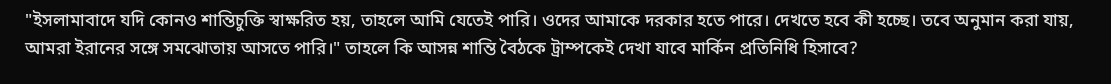"ইসলামাবাদে যদি কোনও শান্তিচুক্তি স্বাক্ষরিত হয়, তাহলে আমি যেতেই পারি। ওদের আমাকে দরকার হতে পারে। দেখতে হবে কী হচ্ছে। তবে অনুমান করা যায়, আমরা ইরানের সঙ্গে সমঝোতায় আসতে পারি।" তাহলে কি আসন্ন শান্তি বৈঠকে ট্রাম্পকেই দেখা যাবে মার্কিন প্রতিনিধি হিসাবে?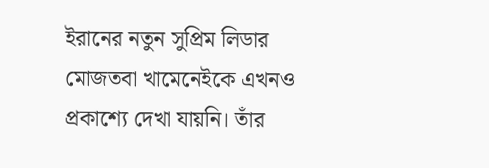ইরানের নতুন সুপ্রিম লিডার মোজতবা খামেনেইকে এখনও প্রকাশ্যে দেখা যায়নি। তাঁর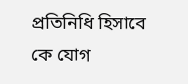প্রতিনিধি হিসাবে কে যোগ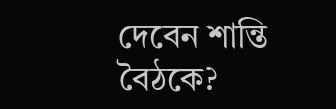দেবেন শান্তি বৈঠকে?